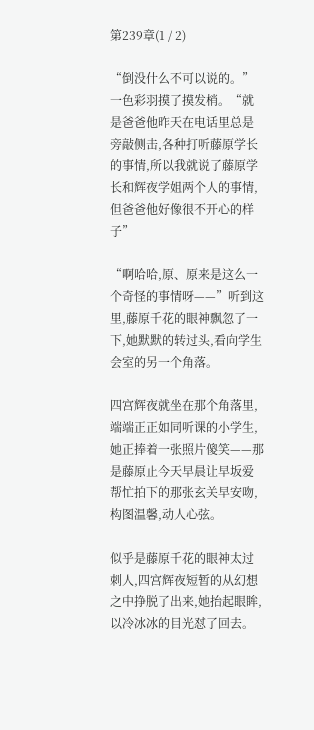第239章(1 / 2)

“倒没什么不可以说的。”一色彩羽摸了摸发梢。“就是爸爸他昨天在电话里总是旁敲侧击,各种打听藤原学长的事情,所以我就说了藤原学长和辉夜学姐两个人的事情,但爸爸他好像很不开心的样子”

“啊哈哈,原、原来是这么一个奇怪的事情呀——”听到这里,藤原千花的眼神飘忽了一下,她默默的转过头,看向学生会室的另一个角落。

四宫辉夜就坐在那个角落里,端端正正如同听课的小学生,她正捧着一张照片傻笑——那是藤原止今天早晨让早坂爱帮忙拍下的那张玄关早安吻,构图温馨,动人心弦。

似乎是藤原千花的眼神太过刺人,四宫辉夜短暂的从幻想之中挣脱了出来,她抬起眼眸,以冷冰冰的目光怼了回去。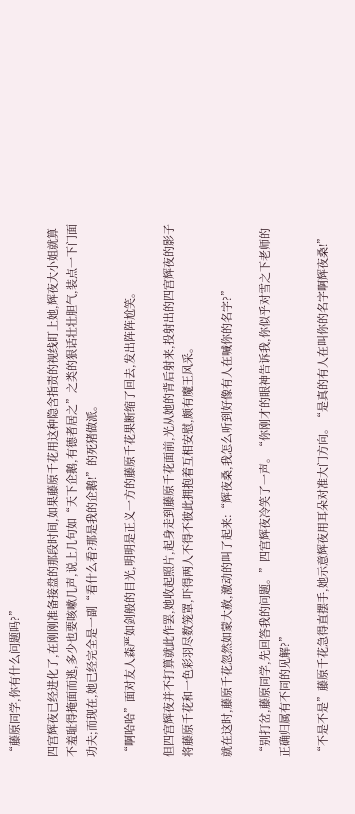“藤原同学,你有什么问题吗?”

四宫辉夜已经进化了,在刚刚准备接盘的那段时间,如果藤原千花用这种隐含指责的视线盯上她,辉夜大小姐就算不羞耻得掩面而逃,多少也要咳嗽几声,说上几句如“天下企鹅,有德者居之”之类的狠话壮壮胆气,装点一下门面功夫;而现在,她已经完全是一副“看什么看?那是我的企鹅!”的死猪做派。

“啊哈哈”面对友人森严如剑般的目光,明明是正义一方的藤原千花果断缩了回去,发出阵阵尬笑。

但四宫辉夜并不打算就此作罢,她收起照片,起身走到藤原千花面前,光从她的背后射来,投射出的四宫辉夜的影子将藤原千花和一色彩羽尽数笼罩,吓得两人不得不彼此拥抱着互相安慰,颇有魔王风采。

就在这时,藤原千花忽然如蒙大赦,激动的叫了起来:“辉夜桑,我怎么听到好像有人在喊你的名字?”

“别打岔,藤原同学,先回答我的问题。”四宫辉夜冷笑了一声。“你刚才的眼神告诉我,你似乎对雪之下老师的正确归属有不同的见解?”

“不是不是”藤原千花急得直摆手,她示意辉夜用耳朵对准大门方向。“是真的有人在叫你的名字啊辉夜桑!”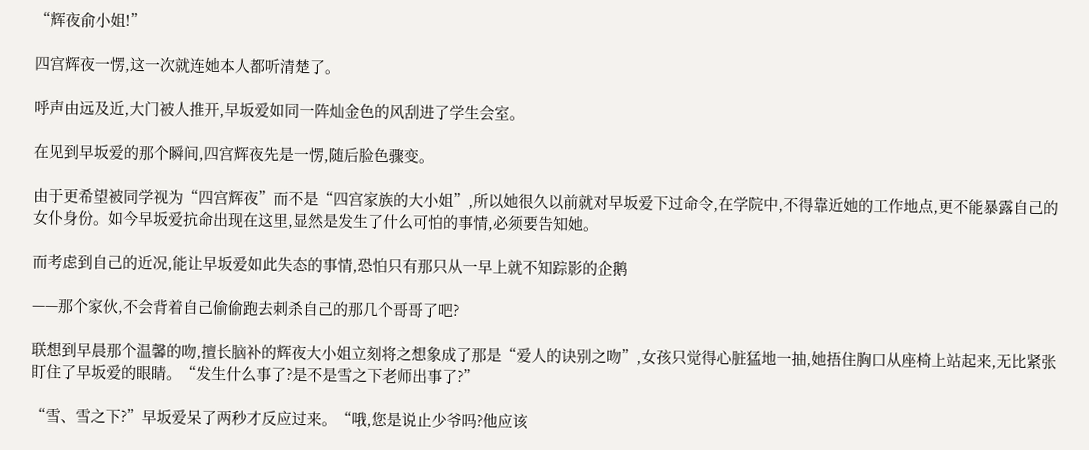“辉夜俞小姐!”

四宫辉夜一愣,这一次就连她本人都听清楚了。

呼声由远及近,大门被人推开,早坂爱如同一阵灿金色的风刮进了学生会室。

在见到早坂爱的那个瞬间,四宫辉夜先是一愣,随后脸色骤变。

由于更希望被同学视为“四宫辉夜”而不是“四宫家族的大小姐”,所以她很久以前就对早坂爱下过命令,在学院中,不得靠近她的工作地点,更不能暴露自己的女仆身份。如今早坂爱抗命出现在这里,显然是发生了什么可怕的事情,必须要告知她。

而考虑到自己的近况,能让早坂爱如此失态的事情,恐怕只有那只从一早上就不知踪影的企鹅

——那个家伙,不会背着自己偷偷跑去刺杀自己的那几个哥哥了吧?

联想到早晨那个温馨的吻,擅长脑补的辉夜大小姐立刻将之想象成了那是“爱人的诀别之吻”,女孩只觉得心脏猛地一抽,她捂住胸口从座椅上站起来,无比紧张盯住了早坂爱的眼睛。“发生什么事了?是不是雪之下老师出事了?”

“雪、雪之下?”早坂爱呆了两秒才反应过来。“哦,您是说止少爷吗?他应该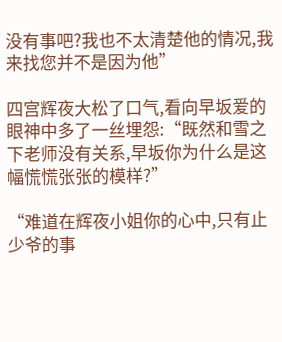没有事吧?我也不太清楚他的情况,我来找您并不是因为他”

四宫辉夜大松了口气,看向早坂爱的眼神中多了一丝埋怨:“既然和雪之下老师没有关系,早坂你为什么是这幅慌慌张张的模样?”

“难道在辉夜小姐你的心中,只有止少爷的事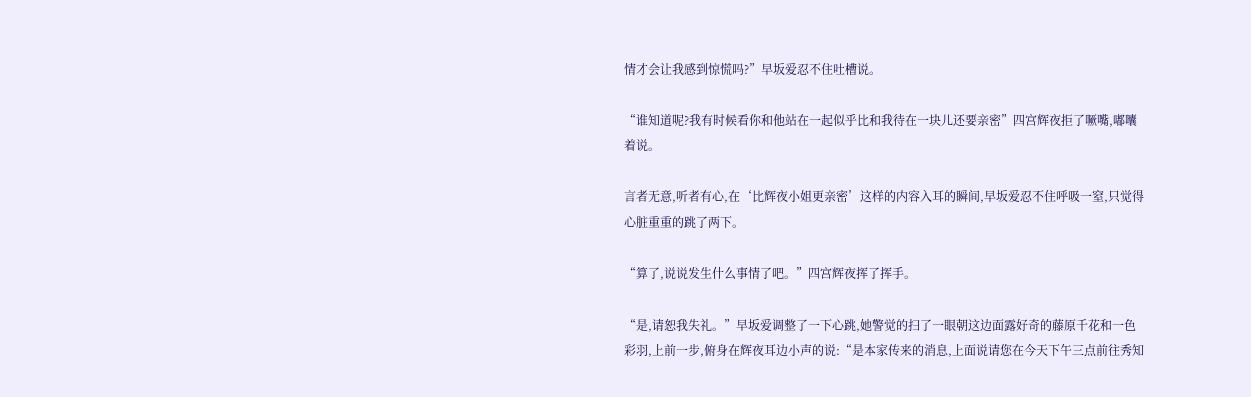情才会让我感到惊慌吗?”早坂爱忍不住吐槽说。

“谁知道呢?我有时候看你和他站在一起似乎比和我待在一块儿还要亲密”四宫辉夜拒了噘嘴,嘟囔着说。

言者无意,听者有心,在‘比辉夜小姐更亲密’这样的内容入耳的瞬间,早坂爱忍不住呼吸一窒,只觉得心脏重重的跳了两下。

“算了,说说发生什么事情了吧。”四宫辉夜挥了挥手。

“是,请恕我失礼。”早坂爱调整了一下心跳,她警觉的扫了一眼朝这边面露好奇的藤原千花和一色彩羽,上前一步,俯身在辉夜耳边小声的说:“是本家传来的消息,上面说请您在今天下午三点前往秀知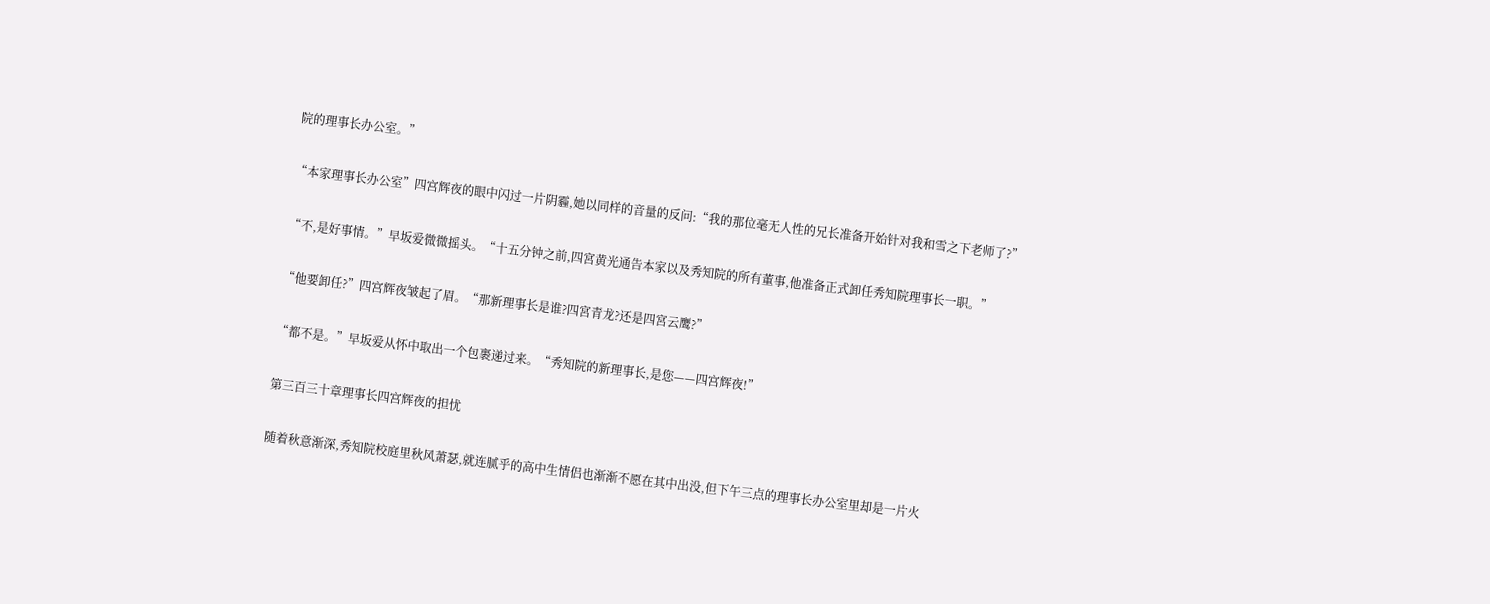院的理事长办公室。”

“本家理事长办公室”四宫辉夜的眼中闪过一片阴霾,她以同样的音量的反问:“我的那位毫无人性的兄长准备开始针对我和雪之下老师了?”

“不,是好事情。”早坂爱微微摇头。“十五分钟之前,四宮黄光通告本家以及秀知院的所有董事,他准备正式卸任秀知院理事长一职。”

“他要卸任?”四宫辉夜皱起了眉。“那新理事长是谁?四宮青龙?还是四宮云鹰?”

“都不是。”早坂爱从怀中取出一个包裹递过来。“秀知院的新理事长,是您——四宫辉夜!”

第三百三十章理事长四宫辉夜的担忧

随着秋意渐深,秀知院校庭里秋风萧瑟,就连腻乎的高中生情侣也渐渐不愿在其中出没,但下午三点的理事长办公室里却是一片火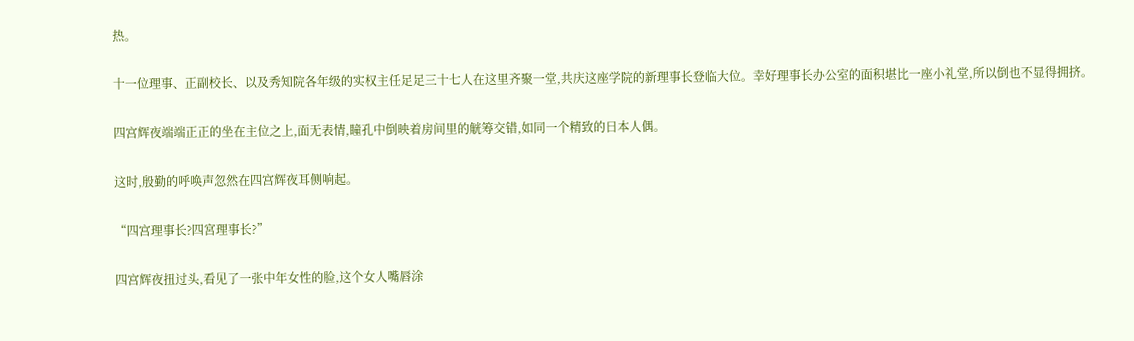热。

十一位理事、正副校长、以及秀知院各年级的实权主任足足三十七人在这里齐聚一堂,共庆这座学院的新理事长登临大位。幸好理事长办公室的面积堪比一座小礼堂,所以倒也不显得拥挤。

四宫辉夜端端正正的坐在主位之上,面无表情,瞳孔中倒映着房间里的觥筹交错,如同一个精致的日本人偶。

这时,殷勤的呼唤声忽然在四宫辉夜耳侧响起。

“四宫理事长?四宮理事长?”

四宫辉夜扭过头,看见了一张中年女性的脸,这个女人嘴唇涂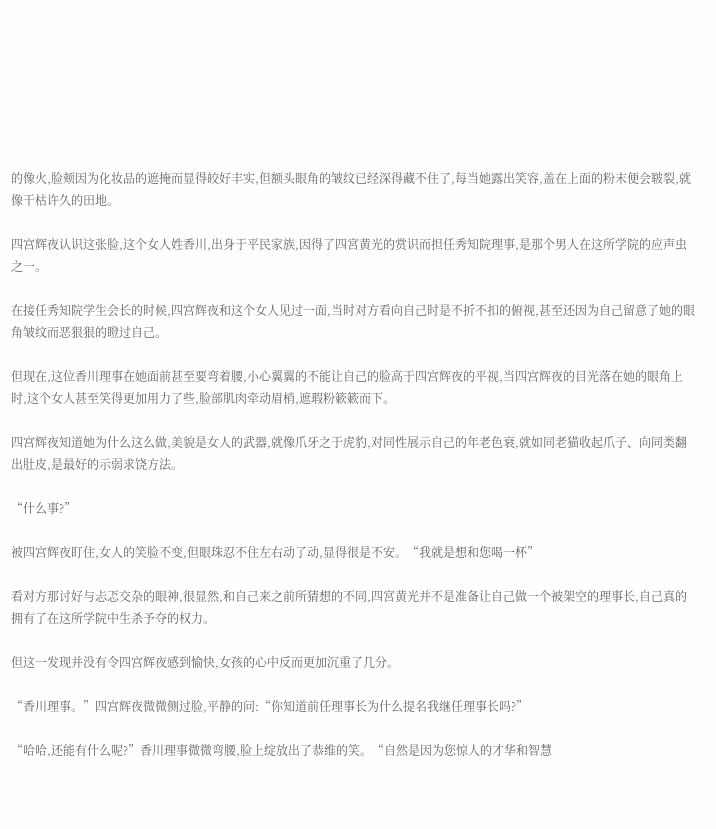的像火,脸颊因为化妆品的遮掩而显得皎好丰实,但额头眼角的皱纹已经深得藏不住了,每当她露出笑容,盖在上面的粉末便会皲裂,就像干枯许久的田地。

四宫辉夜认识这张脸,这个女人姓香川,出身于平民家族,因得了四宮黄光的赏识而担任秀知院理事,是那个男人在这所学院的应声虫之一。

在接任秀知院学生会长的时候,四宫辉夜和这个女人见过一面,当时对方看向自己时是不折不扣的俯视,甚至还因为自己留意了她的眼角皱纹而恶狠狠的瞪过自己。

但现在,这位香川理事在她面前甚至要弯着腰,小心翼翼的不能让自己的脸高于四宫辉夜的平视,当四宫辉夜的目光落在她的眼角上时,这个女人甚至笑得更加用力了些,脸部肌肉牵动眉梢,遮瑕粉簌簌而下。

四宫辉夜知道她为什么这么做,美貌是女人的武器,就像爪牙之于虎豹,对同性展示自己的年老色衰,就如同老猫收起爪子、向同类翻出肚皮,是最好的示弱求饶方法。

“什么事?”

被四宫辉夜盯住,女人的笑脸不变,但眼珠忍不住左右动了动,显得很是不安。“我就是想和您喝一杯”

看对方那讨好与忐忑交杂的眼神,很显然,和自己来之前所猜想的不同,四宮黄光并不是准备让自己做一个被架空的理事长,自己真的拥有了在这所学院中生杀予夺的权力。

但这一发现并没有令四宫辉夜感到愉快,女孩的心中反而更加沉重了几分。

“香川理事。”四宫辉夜微微侧过脸,平静的问:“你知道前任理事长为什么提名我继任理事长吗?”

“哈哈,还能有什么呢?”香川理事微微弯腰,脸上绽放出了恭维的笑。“自然是因为您惊人的才华和智慧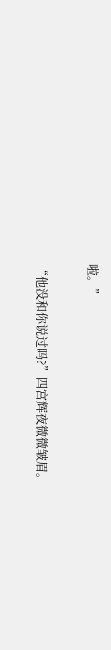啦。”

“他没和你说过吗?”四宫辉夜微微皱眉。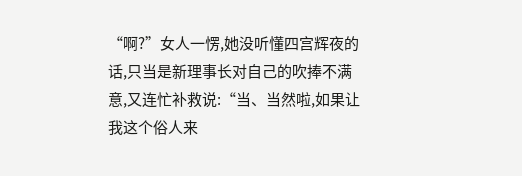“啊?”女人一愣,她没听懂四宫辉夜的话,只当是新理事长对自己的吹捧不满意,又连忙补救说:“当、当然啦,如果让我这个俗人来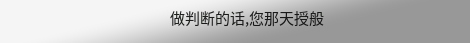做判断的话,您那天授般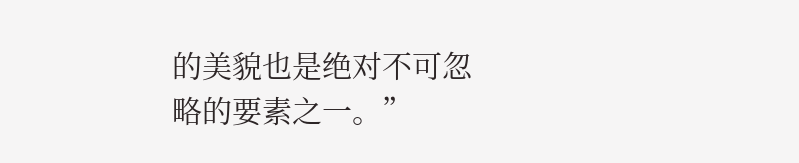的美貌也是绝对不可忽略的要素之一。”